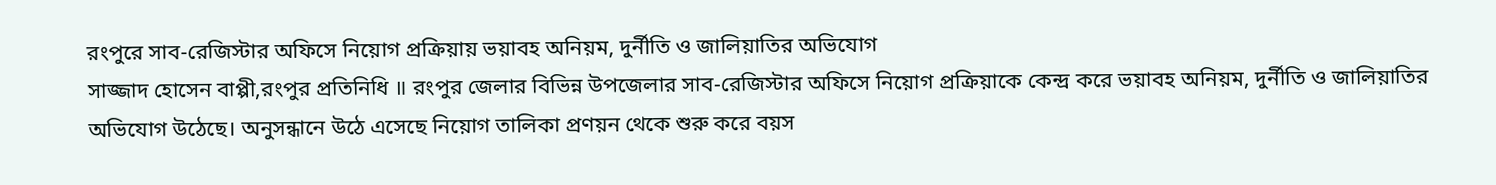রংপুরে সাব-রেজিস্টার অফিসে নিয়োগ প্রক্রিয়ায় ভয়াবহ অনিয়ম, দুর্নীতি ও জালিয়াতির অভিযোগ
সাজ্জাদ হোসেন বাপ্পী,রংপুর প্রতিনিধি ॥ রংপুর জেলার বিভিন্ন উপজেলার সাব-রেজিস্টার অফিসে নিয়োগ প্রক্রিয়াকে কেন্দ্র করে ভয়াবহ অনিয়ম, দুর্নীতি ও জালিয়াতির অভিযোগ উঠেছে। অনুসন্ধানে উঠে এসেছে নিয়োগ তালিকা প্রণয়ন থেকে শুরু করে বয়স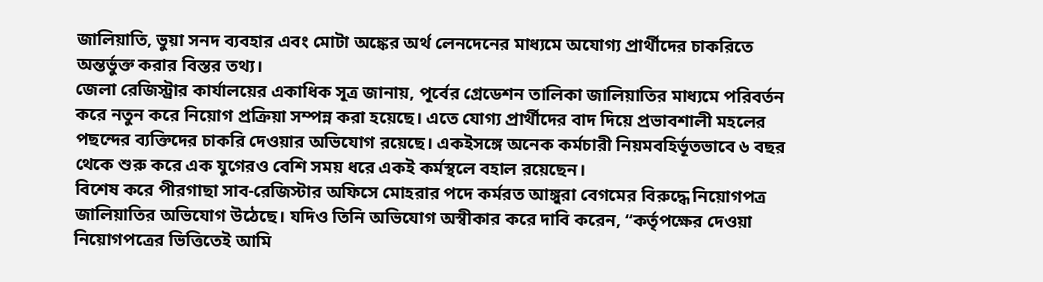জালিয়াতি, ভুয়া সনদ ব্যবহার এবং মোটা অঙ্কের অর্থ লেনদেনের মাধ্যমে অযোগ্য প্রার্থীদের চাকরিতে অন্তর্ভুক্ত করার বিস্তর তথ্য।
জেলা রেজিস্ট্রার কার্যালয়ের একাধিক সূত্র জানায়, পূর্বের গ্রেডেশন তালিকা জালিয়াতির মাধ্যমে পরিবর্তন করে নতুন করে নিয়োগ প্রক্রিয়া সম্পন্ন করা হয়েছে। এতে যোগ্য প্রার্থীদের বাদ দিয়ে প্রভাবশালী মহলের পছন্দের ব্যক্তিদের চাকরি দেওয়ার অভিযোগ রয়েছে। একইসঙ্গে অনেক কর্মচারী নিয়মবহির্ভূতভাবে ৬ বছর থেকে শুরু করে এক যুগেরও বেশি সময় ধরে একই কর্মস্থলে বহাল রয়েছেন।
বিশেষ করে পীরগাছা সাব-রেজিস্টার অফিসে মোহরার পদে কর্মরত আঙ্গুরা বেগমের বিরুদ্ধে নিয়োগপত্র জালিয়াতির অভিযোগ উঠেছে। যদিও তিনি অভিযোগ অস্বীকার করে দাবি করেন, “কর্তৃপক্ষের দেওয়া নিয়োগপত্রের ভিত্তিতেই আমি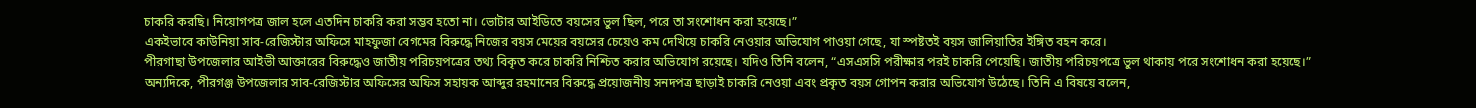চাকরি করছি। নিয়োগপত্র জাল হলে এতদিন চাকরি করা সম্ভব হতো না। ভোটার আইডিতে বয়সের ভুল ছিল, পরে তা সংশোধন করা হয়েছে।”
একইভাবে কাউনিয়া সাব-রেজিস্টার অফিসে মাহফুজা বেগমের বিরুদ্ধে নিজের বয়স মেয়ের বয়সের চেয়েও কম দেখিয়ে চাকরি নেওয়ার অভিযোগ পাওয়া গেছে, যা স্পষ্টতই বয়স জালিয়াতির ইঙ্গিত বহন করে।
পীরগাছা উপজেলার আইভী আক্তারের বিরুদ্ধেও জাতীয় পরিচয়পত্রের তথ্য বিকৃত করে চাকরি নিশ্চিত করার অভিযোগ রয়েছে। যদিও তিনি বলেন, “এসএসসি পরীক্ষার পরই চাকরি পেয়েছি। জাতীয় পরিচয়পত্রে ভুল থাকায় পরে সংশোধন করা হয়েছে।”
অন্যদিকে, পীরগঞ্জ উপজেলার সাব-রেজিস্টার অফিসের অফিস সহায়ক আব্দুর রহমানের বিরুদ্ধে প্রয়োজনীয় সনদপত্র ছাড়াই চাকরি নেওয়া এবং প্রকৃত বয়স গোপন করার অভিযোগ উঠেছে। তিনি এ বিষয়ে বলেন,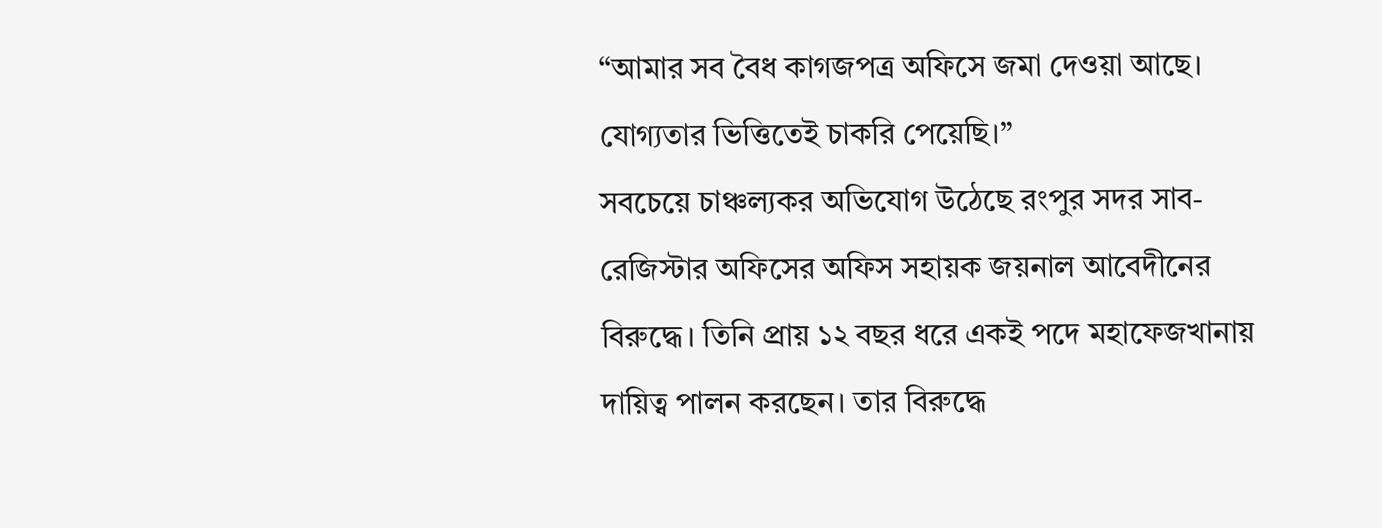“আমার সব বৈধ কাগজপত্র অফিসে জমা দেওয়া আছে। যোগ্যতার ভিত্তিতেই চাকরি পেয়েছি।”
সবচেয়ে চাঞ্চল্যকর অভিযোগ উঠেছে রংপুর সদর সাব-রেজিস্টার অফিসের অফিস সহায়ক জয়নাল আবেদীনের বিরুদ্ধে। তিনি প্রায় ১২ বছর ধরে একই পদে মহাফেজখানায় দায়িত্ব পালন করছেন। তার বিরুদ্ধে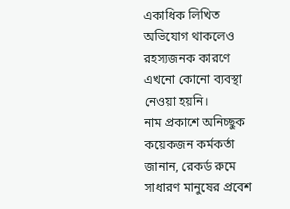একাধিক লিখিত অভিযোগ থাকলেও রহস্যজনক কারণে এখনো কোনো ব্যবস্থা নেওয়া হয়নি।
নাম প্রকাশে অনিচ্ছুক কয়েকজন কর্মকর্তা জানান, রেকর্ড রুমে সাধারণ মানুষের প্রবেশ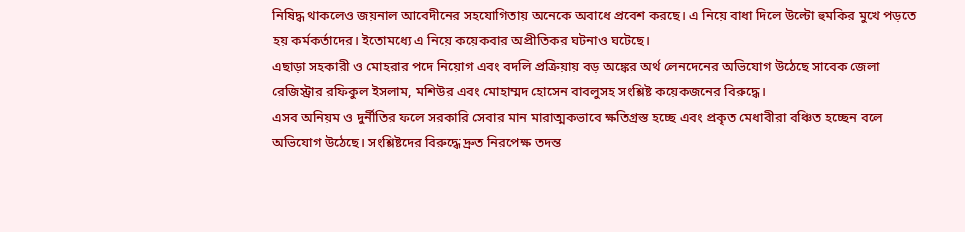নিষিদ্ধ থাকলেও জয়নাল আবেদীনের সহযোগিতায় অনেকে অবাধে প্রবেশ করছে। এ নিয়ে বাধা দিলে উল্টো হুমকির মুখে পড়তে হয় কর্মকর্তাদের। ইতোমধ্যে এ নিয়ে কয়েকবার অপ্রীতিকর ঘটনাও ঘটেছে।
এছাড়া সহকারী ও মোহরার পদে নিয়োগ এবং বদলি প্রক্রিয়ায় বড় অঙ্কের অর্থ লেনদেনের অভিযোগ উঠেছে সাবেক জেলা রেজিস্ট্রার রফিকুল ইসলাম, মশিউর এবং মোহাম্মদ হোসেন বাবলুসহ সংশ্লিষ্ট কয়েকজনের বিরুদ্ধে।
এসব অনিয়ম ও দুর্নীতির ফলে সরকারি সেবার মান মারাত্মকভাবে ক্ষতিগ্রস্ত হচ্ছে এবং প্রকৃত মেধাবীরা বঞ্চিত হচ্ছেন বলে অভিযোগ উঠেছে। সংশ্লিষ্টদের বিরুদ্ধে দ্রুত নিরপেক্ষ তদন্ত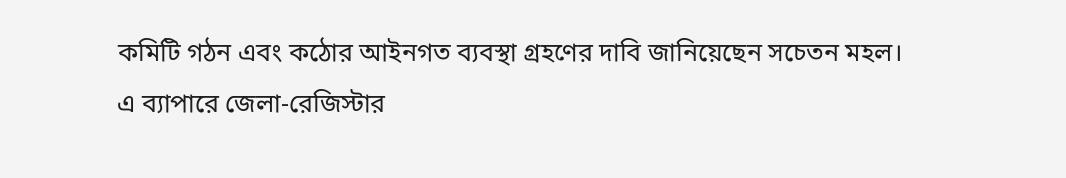কমিটি গঠন এবং কঠোর আইনগত ব্যবস্থা গ্রহণের দাবি জানিয়েছেন সচেতন মহল।
এ ব্যাপারে জেলা-রেজিস্টার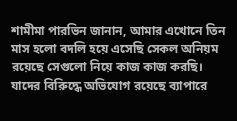শামীমা পারভিন জানান, আমার এখোনে তিন মাস হলো বদলি হয়ে এসেছি সেকল অনিয়ম রয়েছে সেগুলো নিয়ে কাজ কাজ করছি। যাদের বিরিুদ্ধে অভিযোগ রয়েছে ব্যাপারে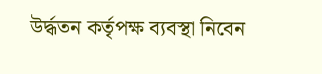উর্দ্ধতন কর্তৃপক্ষ ব্যবস্থা নিবেন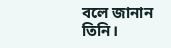বলে জানান তিনি।